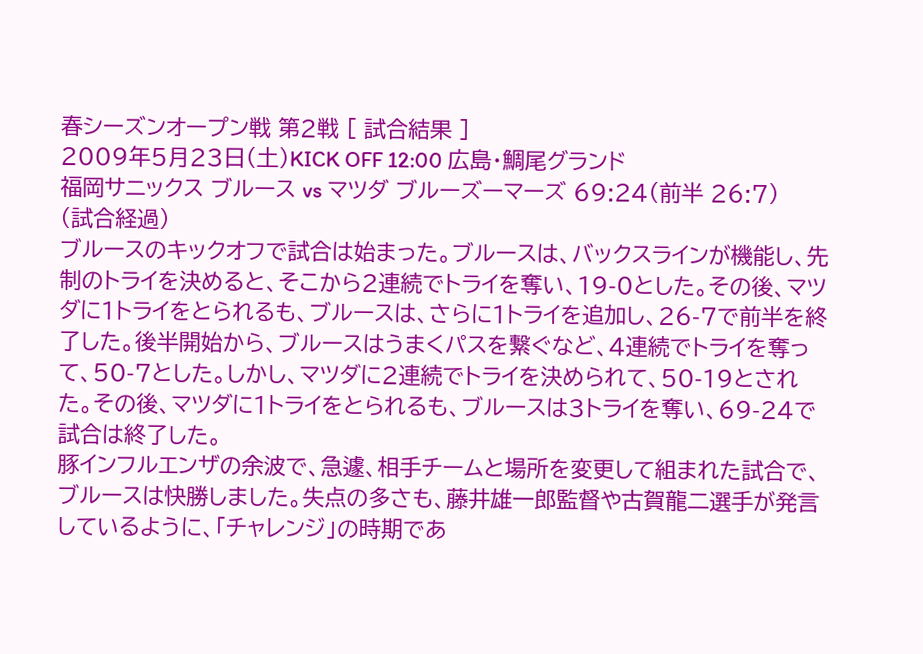春シーズンオープン戦 第2戦 [ 試合結果 ]
2009年5月23日(土)KICK OFF 12:00 広島・鯛尾グランド
福岡サニックス ブルース vs マツダ ブルーズーマーズ 69:24(前半 26:7)
(試合経過)
ブルースのキックオフで試合は始まった。ブルースは、バックスラインが機能し、先制のトライを決めると、そこから2連続でトライを奪い、19-0とした。その後、マツダに1トライをとられるも、ブルースは、さらに1トライを追加し、26-7で前半を終了した。後半開始から、ブルースはうまくパスを繋ぐなど、4連続でトライを奪って、50-7とした。しかし、マツダに2連続でトライを決められて、50-19とされた。その後、マツダに1トライをとられるも、ブルースは3トライを奪い、69-24で試合は終了した。
豚インフルエンザの余波で、急遽、相手チームと場所を変更して組まれた試合で、ブルースは快勝しました。失点の多さも、藤井雄一郎監督や古賀龍二選手が発言しているように、「チャレンジ」の時期であ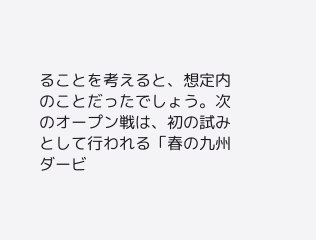ることを考えると、想定内のことだったでしょう。次のオープン戦は、初の試みとして行われる「春の九州ダービ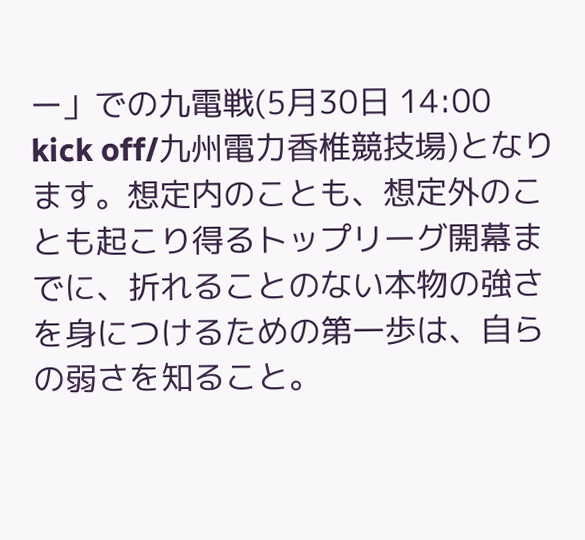ー」での九電戦(5月30日 14:00 kick off/九州電力香椎競技場)となります。想定内のことも、想定外のことも起こり得るトップリーグ開幕までに、折れることのない本物の強さを身につけるための第一歩は、自らの弱さを知ること。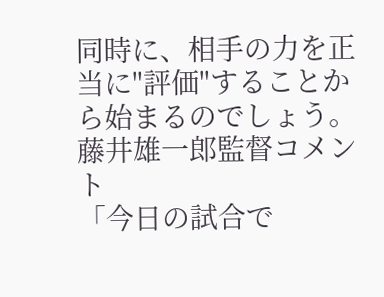同時に、相手の力を正当に"評価"することから始まるのでしょう。
藤井雄一郎監督コメント
「今日の試合で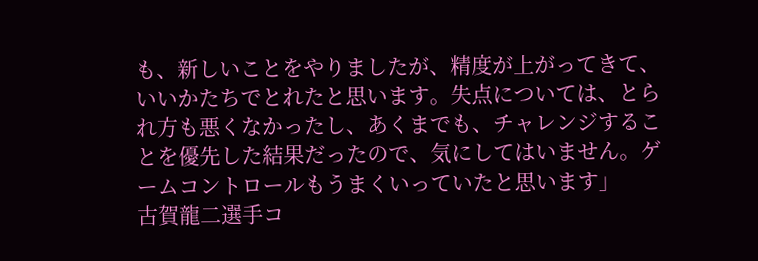も、新しいことをやりましたが、精度が上がってきて、いいかたちでとれたと思います。失点については、とられ方も悪くなかったし、あくまでも、チャレンジすることを優先した結果だったので、気にしてはいません。ゲームコントロールもうまくいっていたと思います」
古賀龍二選手コ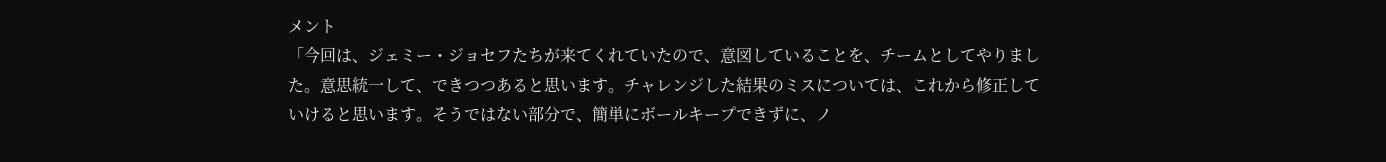メント
「今回は、ジェミー・ジョセフたちが来てくれていたので、意図していることを、チームとしてやりました。意思統一して、できつつあると思います。チャレンジした結果のミスについては、これから修正していけると思います。そうではない部分で、簡単にボールキープできずに、ノ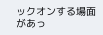ックオンする場面があっ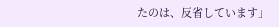たのは、反省しています」